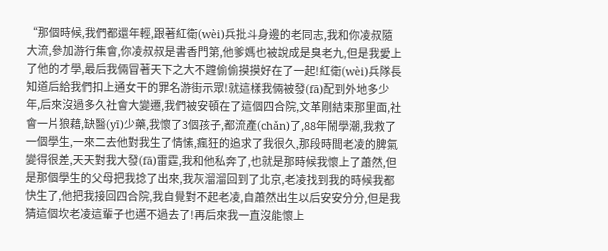“那個時候,我們都還年輕,跟著紅衛(wèi)兵批斗身邊的老同志,我和你凌叔隨大流,參加游行集會,你凌叔叔是書香門第,他爹媽也被說成是臭老九,但是我愛上了他的才學,最后我倆冒著天下之大不韙偷偷摸摸好在了一起!紅衛(wèi)兵隊長知道后給我們扣上通女干的罪名游街示眾!就這樣我倆被發(fā)配到外地多少年,后來沒過多久社會大變遷,我們被安頓在了這個四合院,文革剛結束那里面,社會一片狼藉,缺醫(yī)少藥,我懷了3個孩子,都流產(chǎn)了,88年鬧學潮,我救了一個學生,一來二去他對我生了情愫,瘋狂的追求了我很久,那段時間老凌的脾氣變得很差,天天對我大發(fā)雷霆,我和他私奔了,也就是那時候我懷上了蕭然,但是那個學生的父母把我捻了出來,我灰溜溜回到了北京,老凌找到我的時候我都快生了,他把我接回四合院,我自覺對不起老凌,自蕭然出生以后安安分分,但是我猜這個坎老凌這輩子也邁不過去了!再后來我一直沒能懷上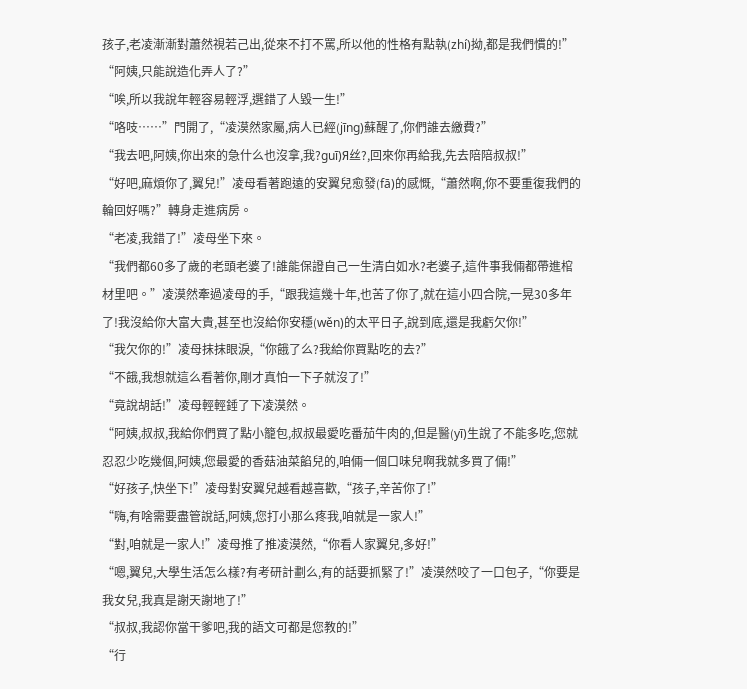孩子,老凌漸漸對蕭然視若己出,從來不打不罵,所以他的性格有點執(zhí)拗,都是我們慣的!”
“阿姨,只能說造化弄人了?”
“唉,所以我說年輕容易輕浮,選錯了人毀一生!”
“咯吱……”門開了,“凌漠然家屬,病人已經(jīng)蘇醒了,你們誰去繳費?”
“我去吧,阿姨,你出來的急什么也沒拿,我?guī)Я丝?,回來你再給我,先去陪陪叔叔!”
“好吧,麻煩你了,翼兒!”凌母看著跑遠的安翼兒愈發(fā)的感慨,“蕭然啊,你不要重復我們的輪回好嗎?”轉身走進病房。
“老凌,我錯了!”凌母坐下來。
“我們都60多了歲的老頭老婆了!誰能保證自己一生清白如水?老婆子,這件事我倆都帶進棺材里吧。”凌漠然牽過凌母的手,“跟我這幾十年,也苦了你了,就在這小四合院,一晃30多年了!我沒給你大富大貴,甚至也沒給你安穩(wěn)的太平日子,說到底,還是我虧欠你!”
“我欠你的!”凌母抹抹眼淚,“你餓了么?我給你買點吃的去?”
“不餓,我想就這么看著你,剛才真怕一下子就沒了!”
“竟說胡話!”凌母輕輕錘了下凌漠然。
“阿姨,叔叔,我給你們買了點小籠包,叔叔最愛吃番茄牛肉的,但是醫(yī)生說了不能多吃,您就忍忍少吃幾個,阿姨,您最愛的香菇油菜餡兒的,咱倆一個口味兒啊我就多買了倆!”
“好孩子,快坐下!”凌母對安翼兒越看越喜歡,“孩子,辛苦你了!”
“嗨,有啥需要盡管說話,阿姨,您打小那么疼我,咱就是一家人!”
“對,咱就是一家人!”凌母推了推凌漠然,“你看人家翼兒,多好!”
“嗯,翼兒,大學生活怎么樣?有考研計劃么,有的話要抓緊了!”凌漠然咬了一口包子,“你要是我女兒,我真是謝天謝地了!”
“叔叔,我認你當干爹吧,我的語文可都是您教的!”
“行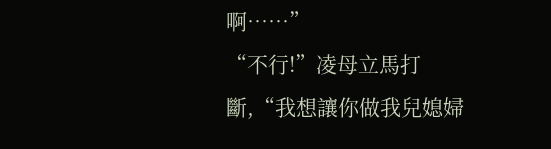啊……”
“不行!”凌母立馬打斷,“我想讓你做我兒媳婦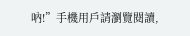吶!”手機用戶請瀏覽閱讀,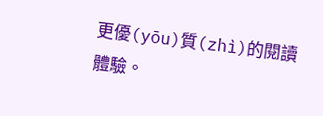更優(yōu)質(zhì)的閱讀體驗。